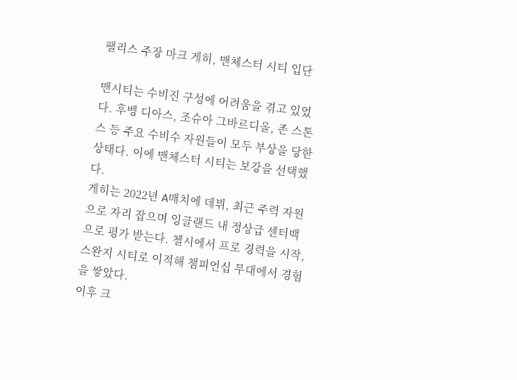팰리스 주장 마크 게히, 맨체스터 시티 입단

맨시티는 수비진 구성에 어려움을 겪고 있었다. 후벵 디아스, 조슈아 그바르디올, 존 스톤스 등 주요 수비수 자원들이 모두 부상을 당한 상태다. 이에 맨체스터 시티는 보강을 선택했다.
게히는 2022년 A매치에 데뷔, 최근 주력 자원으로 자리 잡으며 잉글랜드 내 정상급 센터백으로 평가 받는다. 첼시에서 프로 경력을 시작, 스완지 시티로 이적해 챔피언십 무대에서 경험을 쌓았다.
이후 크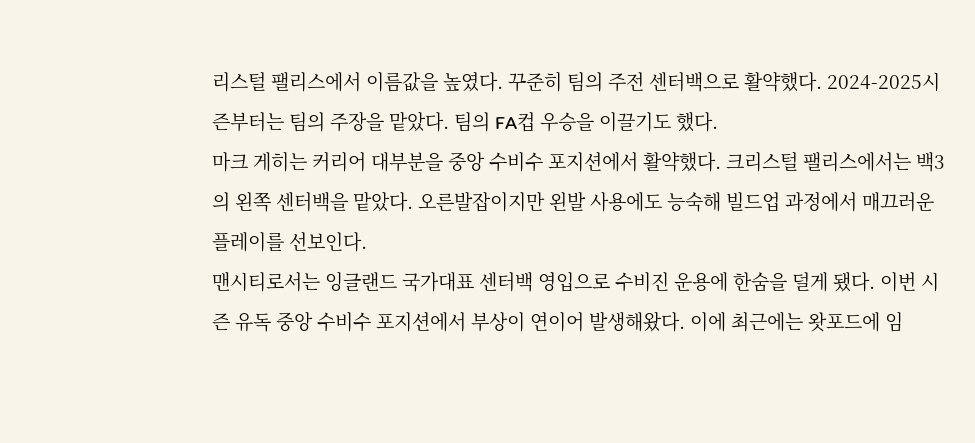리스털 팰리스에서 이름값을 높였다. 꾸준히 팀의 주전 센터백으로 활약했다. 2024-2025시즌부터는 팀의 주장을 맡았다. 팀의 FA컵 우승을 이끌기도 했다.
마크 게히는 커리어 대부분을 중앙 수비수 포지션에서 활약했다. 크리스털 팰리스에서는 백3의 왼쪽 센터백을 맡았다. 오른발잡이지만 왼발 사용에도 능숙해 빌드업 과정에서 매끄러운 플레이를 선보인다.
맨시티로서는 잉글랜드 국가대표 센터백 영입으로 수비진 운용에 한숨을 덜게 됐다. 이번 시즌 유독 중앙 수비수 포지션에서 부상이 연이어 발생해왔다. 이에 최근에는 왓포드에 임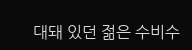대돼 있던 젊은 수비수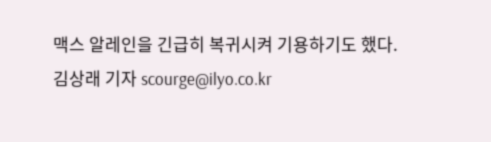맥스 알레인을 긴급히 복귀시켜 기용하기도 했다.
김상래 기자 scourge@ilyo.co.kr